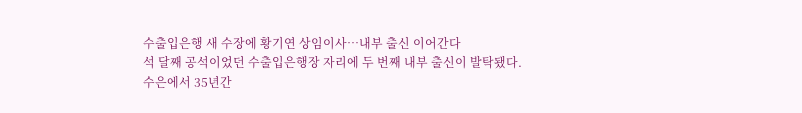수출입은행 새 수장에 황기연 상임이사…내부 출신 이어간다
석 달째 공석이었던 수출입은행장 자리에 두 번째 내부 출신이 발탁됐다. 수은에서 35년간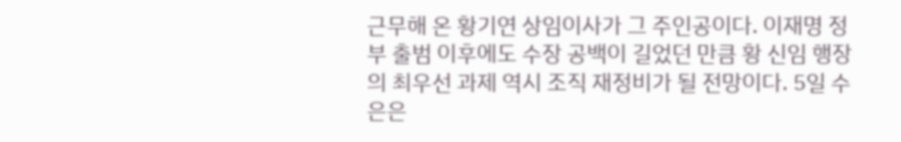근무해 온 황기연 상임이사가 그 주인공이다. 이재명 정부 출범 이후에도 수장 공백이 길었던 만큼 황 신임 행장의 최우선 과제 역시 조직 재정비가 될 전망이다. 5일 수은은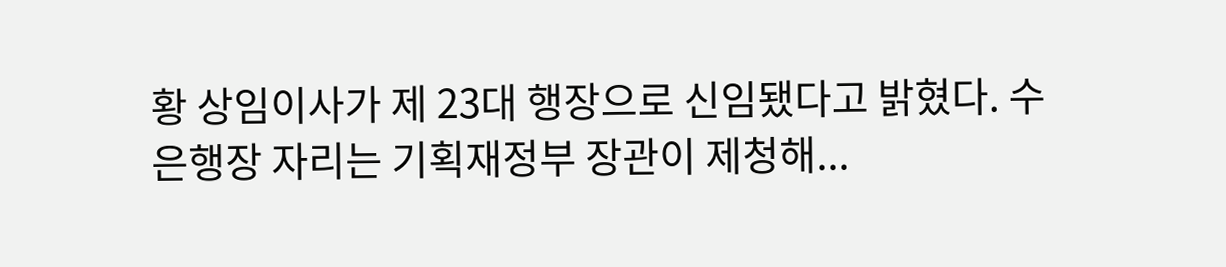황 상임이사가 제 23대 행장으로 신임됐다고 밝혔다. 수은행장 자리는 기획재정부 장관이 제청해...